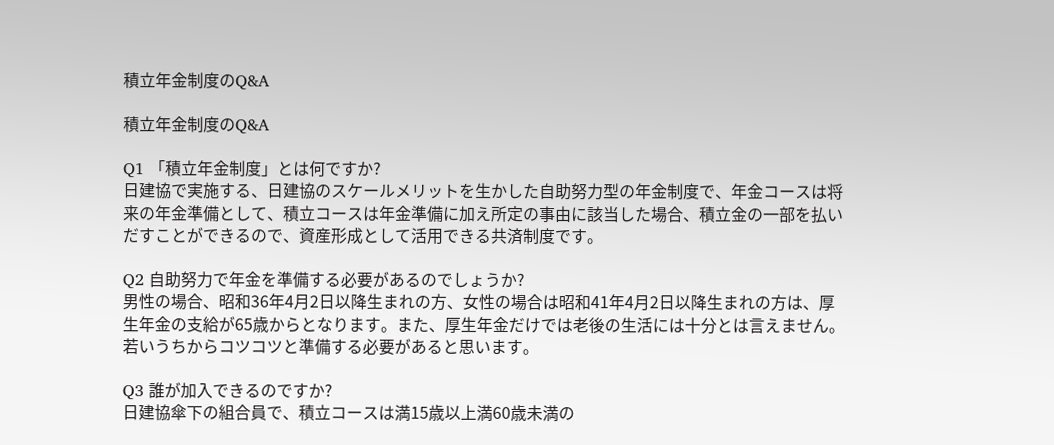積立年金制度のQ&A

積立年金制度のQ&A

Q1 「積立年金制度」とは何ですか?
日建協で実施する、日建協のスケールメリットを生かした自助努力型の年金制度で、年金コースは将来の年金準備として、積立コースは年金準備に加え所定の事由に該当した場合、積立金の一部を払いだすことができるので、資産形成として活用できる共済制度です。

Q2 自助努力で年金を準備する必要があるのでしょうか?
男性の場合、昭和36年4月2日以降生まれの方、女性の場合は昭和41年4月2日以降生まれの方は、厚生年金の支給が65歳からとなります。また、厚生年金だけでは老後の生活には十分とは言えません。若いうちからコツコツと準備する必要があると思います。

Q3 誰が加入できるのですか?
日建協傘下の組合員で、積立コースは満15歳以上満60歳未満の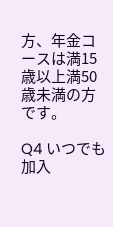方、年金コースは満15歳以上満50歳未満の方です。

Q4 いつでも加入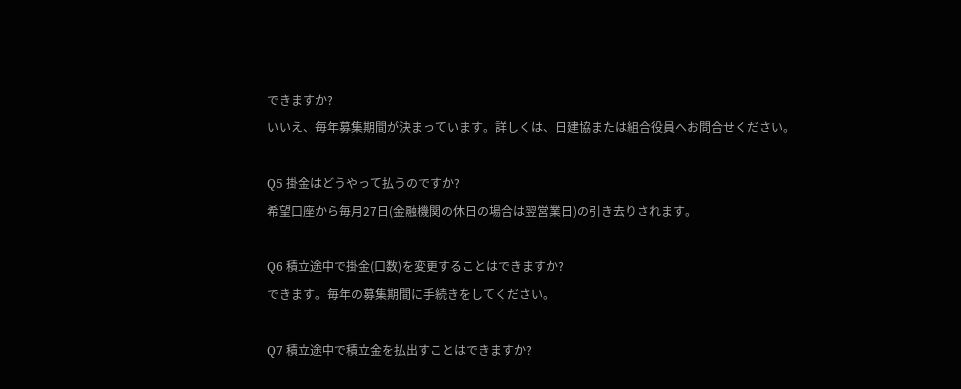できますか?
いいえ、毎年募集期間が決まっています。詳しくは、日建協または組合役員へお問合せください。

Q5 掛金はどうやって払うのですか?
希望口座から毎月27日(金融機関の休日の場合は翌営業日)の引き去りされます。

Q6 積立途中で掛金(口数)を変更することはできますか?
できます。毎年の募集期間に手続きをしてください。

Q7 積立途中で積立金を払出すことはできますか?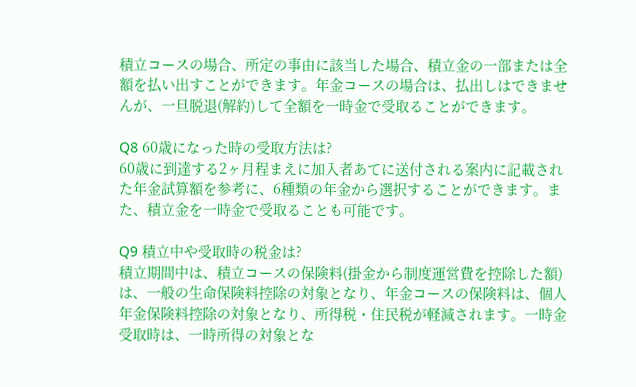積立コースの場合、所定の事由に該当した場合、積立金の一部または全額を払い出すことができます。年金コースの場合は、払出しはできませんが、一旦脱退(解約)して全額を一時金で受取ることができます。

Q8 60歳になった時の受取方法は?
60歳に到達する2ヶ月程まえに加入者あてに送付される案内に記載された年金試算額を参考に、6種類の年金から選択することができます。また、積立金を一時金で受取ることも可能です。

Q9 積立中や受取時の税金は?
積立期間中は、積立コースの保険料(掛金から制度運営費を控除した額)は、一般の生命保険料控除の対象となり、年金コースの保険料は、個人年金保険料控除の対象となり、所得税・住民税が軽減されます。一時金受取時は、一時所得の対象とな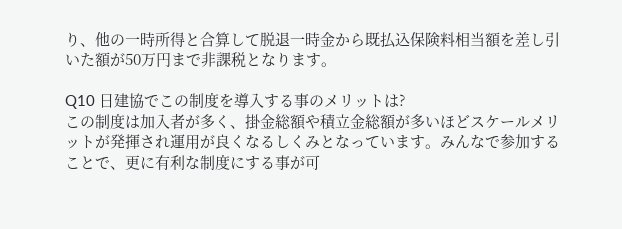り、他の一時所得と合算して脱退一時金から既払込保険料相当額を差し引いた額が50万円まで非課税となります。

Q10 日建協でこの制度を導入する事のメリットは?
この制度は加入者が多く、掛金総額や積立金総額が多いほどスケールメリットが発揮され運用が良くなるしくみとなっています。みんなで参加することで、更に有利な制度にする事が可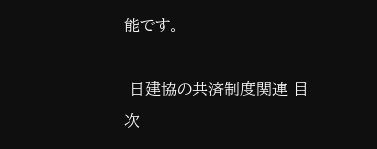能です。

 日建協の共済制度関連 目次